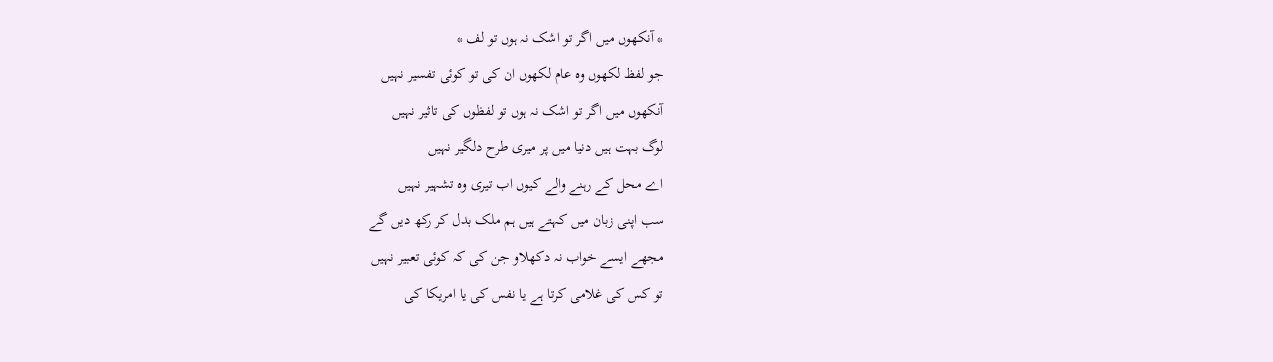* آنکھوں میں اگر تو اشک نہ ہوں تو لف *
جو لفظ لکھوں وہ عام لکھوں ان کی تو کوئی تفسیر نہیں
آنکھوں میں اگر تو اشک نہ ہوں تو لفظوں کی تاثیر نہیں
لوگ بہت ہیں دنیا میں پر میری طرح دلگیر نہیں
اے محل کے رہنے والے کیوں اب تیری وہ تشہیر نہیں
سب اپنی زبان میں کہتے ہیں ہم ملک بدل کر رکھ دیں گے
مجھے ایسے خواب نہ دکھلاو جن کی کہ کوئی تعبیر نہیں
تو کس کی غلامی کرتا ہے یا نفس کی یا امریکا کی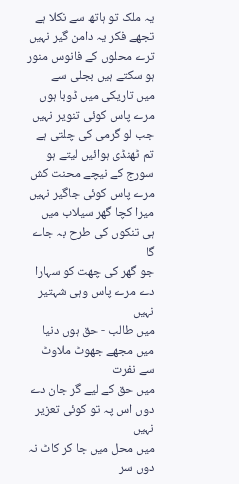یہ ملک تو ہاتھ سے نکلا ہے تجھے فکر یہ دامن گیر نہیں
ترے محلوں کے فانوس منور ہو سکتے ہیں بجلی سے
میں تاریکی میں ڈوبا ہوں مرے پاس کوئی تنویر نہیں
جب لو گرمی کی چلتی ہے تم ٹھنڈی ہوائیں لیتے ہو
سورج کے نیچے محنت کش مرے پاس کوئی جاگیر نہیں
میرا کچا گھر سیلاب میں ہی تنکوں کی طرح بہ جاے گا
جو گھر کی چھت کو سہارا دے مرے پاس وہی شہتیر نہیں
میں طالب - حق ہوں دنیا میں مجھے جھوٹ ملاوٹ سے نفرت
میں حق کے لیے گر جان دے دوں اس پہ تو کوئی تعزیر نہیں
میں محل میں جا کر کاٹ نہ دوں سر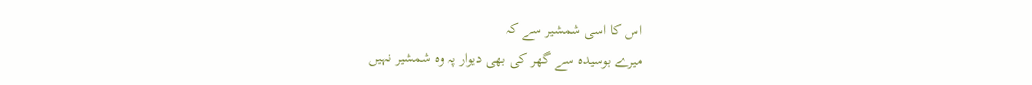اس کا اسی شمشیر سے کہ
میرے بوسیدہ سے گھر کی بھی دیوار پہ وہ شمشیر نہیں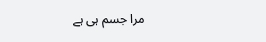مرا جسم ہی ہے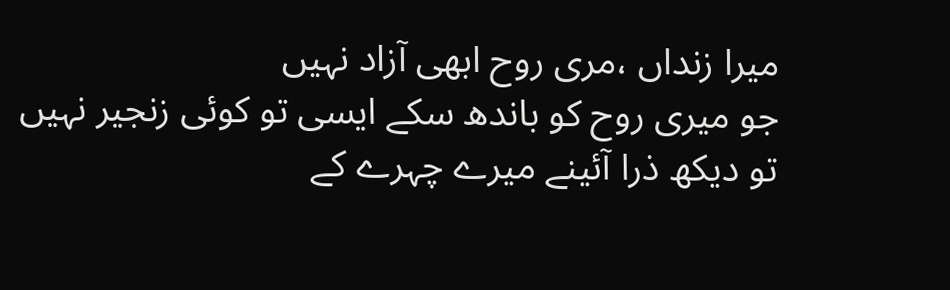میرا زنداں ،مری روح ابھی آزاد نہیں
جو میری روح کو باندھ سکے ایسی تو کوئی زنجیر نہیں
تو دیکھ ذرا آئینے میرے چہرے کے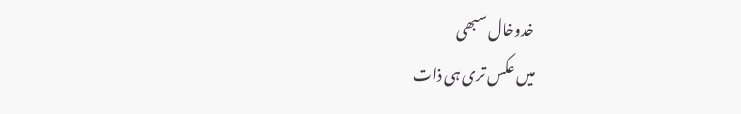خدوخال سبھی
میں عکس تری ہی ذات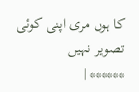کا ہوں مری اپنی کوئی تصویر نہیں
****** |